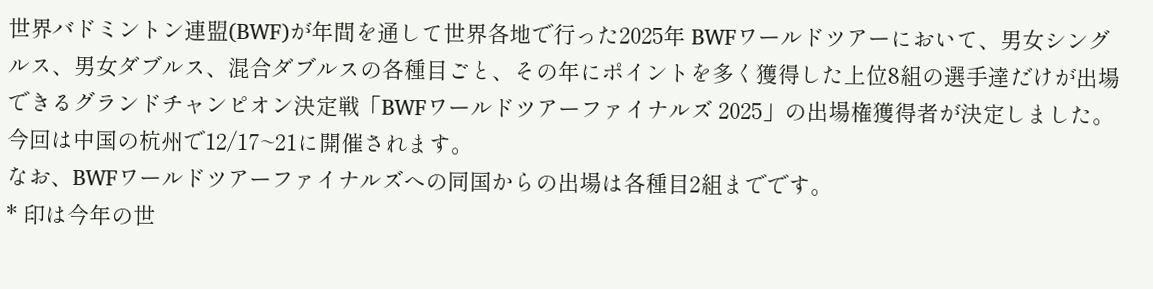世界バドミントン連盟(BWF)が年間を通して世界各地で行った2025年 BWFワールドツアーにおいて、男女シングルス、男女ダブルス、混合ダブルスの各種目ごと、その年にポイントを多く獲得した上位8組の選手達だけが出場できるグランドチャンピオン決定戦「BWFワールドツアーファイナルズ 2025」の出場権獲得者が決定しました。
今回は中国の杭州で12/17~21に開催されます。
なお、BWFワールドツアーファイナルズへの同国からの出場は各種目2組までです。
* 印は今年の世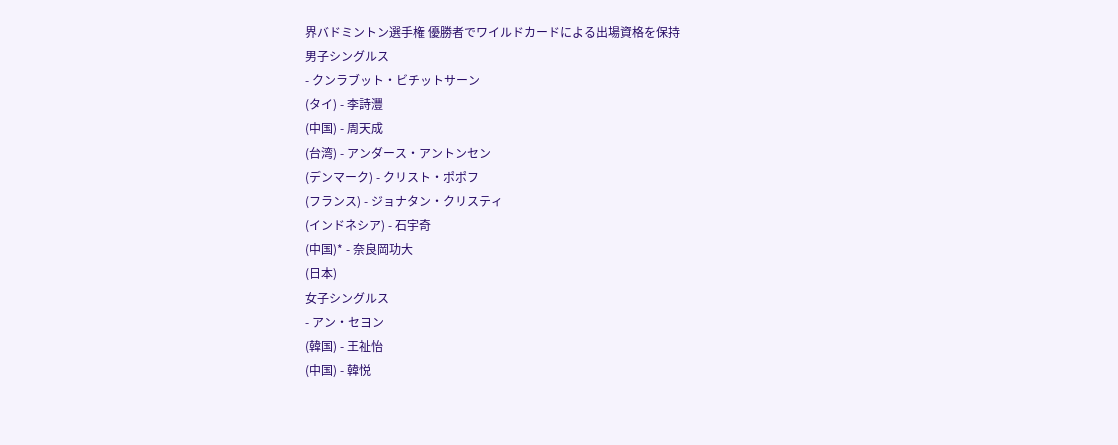界バドミントン選手権 優勝者でワイルドカードによる出場資格を保持
男子シングルス
- クンラブット・ビチットサーン
(タイ) - 李詩灃
(中国) - 周天成
(台湾) - アンダース・アントンセン
(デンマーク) - クリスト・ポポフ
(フランス) - ジョナタン・クリスティ
(インドネシア) - 石宇奇
(中国)* - 奈良岡功大
(日本)
女子シングルス
- アン・セヨン
(韓国) - 王祉怡
(中国) - 韓悦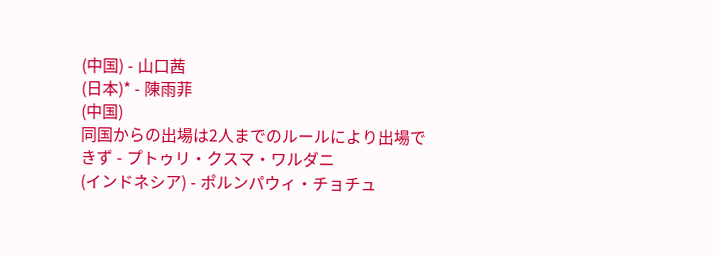(中国) - 山口茜
(日本)* - 陳雨菲
(中国)
同国からの出場は2人までのルールにより出場できず - プトゥリ・クスマ・ワルダニ
(インドネシア) - ポルンパウィ・チョチュ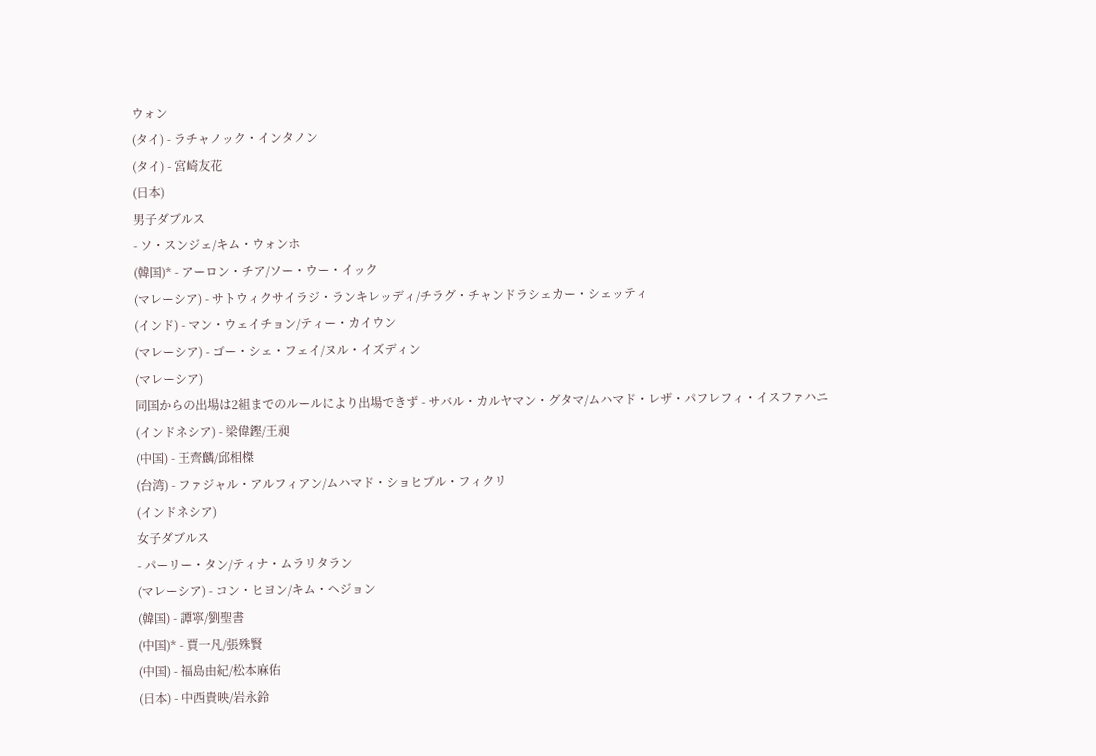ウォン
(タイ) - ラチャノック・インタノン
(タイ) - 宮崎友花
(日本)
男子ダブルス
- ソ・スンジェ/キム・ウォンホ
(韓国)* - アーロン・チア/ソー・ウー・イック
(マレーシア) - サトウィクサイラジ・ランキレッディ/チラグ・チャンドラシェカー・シェッティ
(インド) - マン・ウェイチョン/ティー・カイウン
(マレーシア) - ゴー・シェ・フェイ/ヌル・イズディン
(マレーシア)
同国からの出場は2組までのルールにより出場できず - サバル・カルヤマン・グタマ/ムハマド・レザ・パフレフィ・イスファハニ
(インドネシア) - 梁偉鏗/王昶
(中国) - 王齊麟/邱相榤
(台湾) - ファジャル・アルフィアン/ムハマド・ショヒブル・フィクリ
(インドネシア)
女子ダブルス
- パーリー・タン/ティナ・ムラリタラン
(マレーシア) - コン・ヒヨン/キム・ヘジョン
(韓国) - 譚寧/劉聖書
(中国)* - 賈一凡/張殊賢
(中国) - 福島由紀/松本麻佑
(日本) - 中西貴映/岩永鈴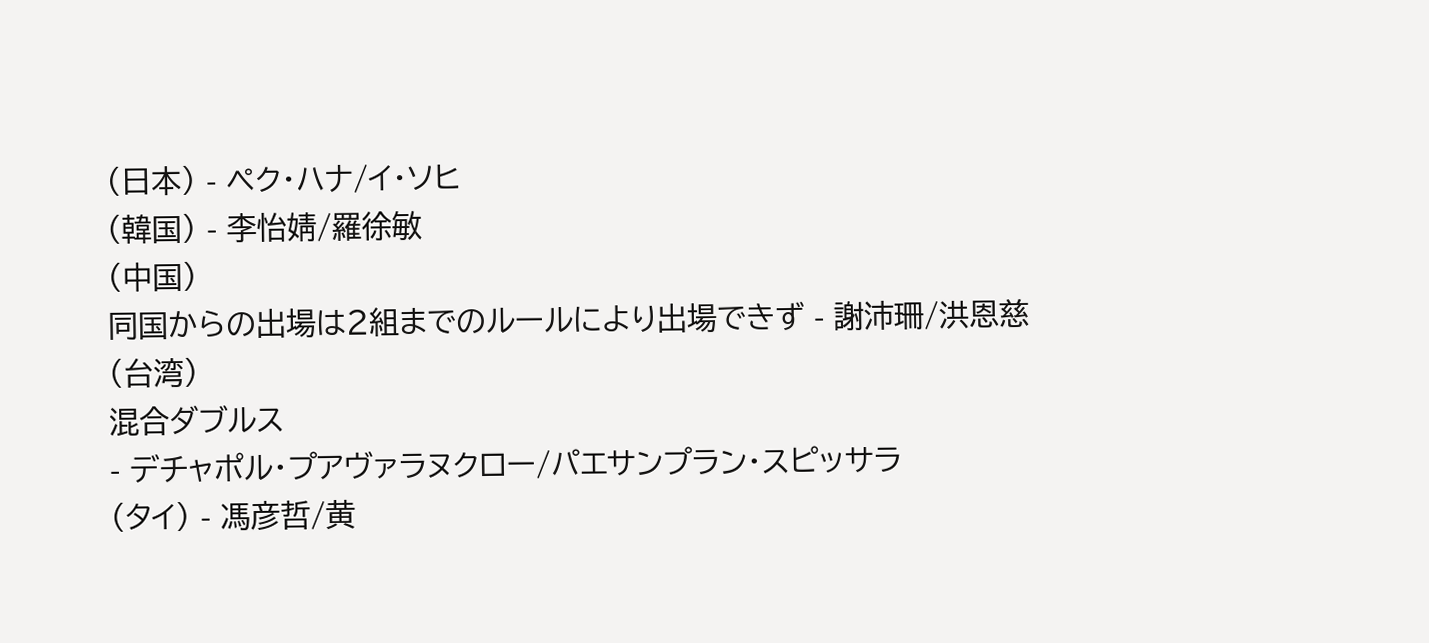(日本) - ペク・ハナ/イ・ソヒ
(韓国) - 李怡婧/羅徐敏
(中国)
同国からの出場は2組までのルールにより出場できず - 謝沛珊/洪恩慈
(台湾)
混合ダブルス
- デチャポル・プアヴァラヌクロー/パエサンプラン・スピッサラ
(タイ) - 馮彦哲/黄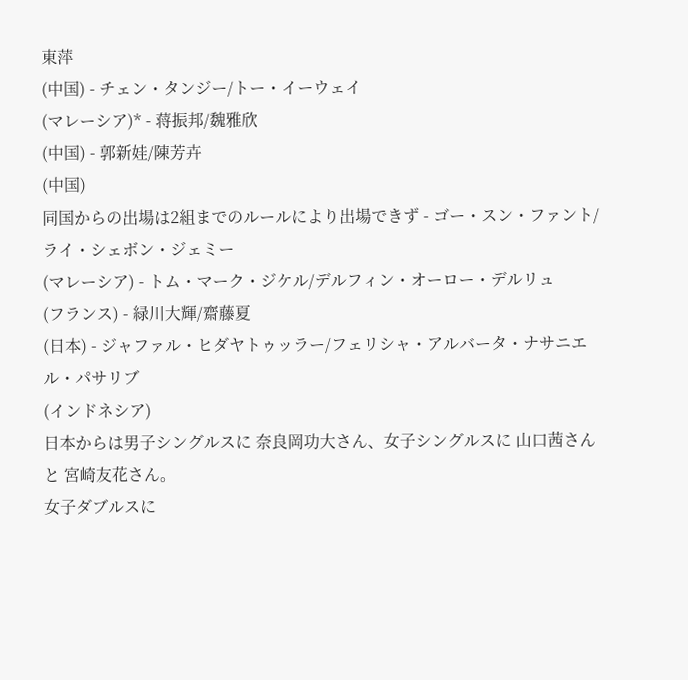東萍
(中国) - チェン・タンジー/トー・イーウェイ
(マレーシア)* - 蒋振邦/魏雅欣
(中国) - 郭新娃/陳芳卉
(中国)
同国からの出場は2組までのルールにより出場できず - ゴー・スン・ファント/ライ・シェボン・ジェミー
(マレーシア) - トム・マーク・ジケル/デルフィン・オーロー・デルリュ
(フランス) - 緑川大輝/齋藤夏
(日本) - ジャファル・ヒダヤトゥッラー/フェリシャ・アルバータ・ナサニエル・パサリブ
(インドネシア)
日本からは男子シングルスに 奈良岡功大さん、女子シングルスに 山口茜さん と 宮崎友花さん。
女子ダブルスに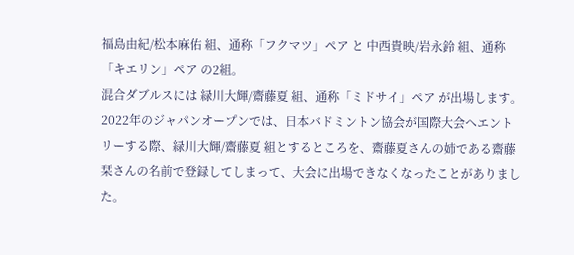福島由紀/松本麻佑 組、通称「フクマツ」ペア と 中西貴映/岩永鈴 組、通称「キエリン」ペア の2組。
混合ダブルスには 緑川大輝/齋藤夏 組、通称「ミドサイ」ペア が出場します。
2022年のジャパンオープンでは、日本バドミントン協会が国際大会へエントリーする際、緑川大輝/齋藤夏 組とするところを、齋藤夏さんの姉である齋藤栞さんの名前で登録してしまって、大会に出場できなくなったことがありました。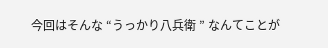今回はそんな “うっかり八兵衛 ” なんてことが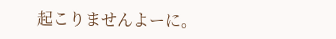起こりませんよーに。